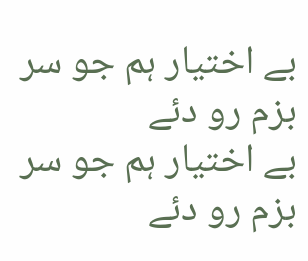بے اختیار ہم جو سر بزم رو دئے
بے اختیار ہم جو سر بزم رو دئے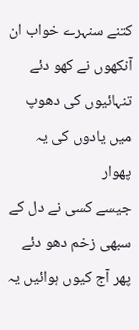کتنے سنہرے خواب ان آنکھوں نے کھو دئے
تنہائیوں کی دھوپ میں یادوں کی یہ پھوار
جیسے کسی نے دل کے سبھی زخم دھو دئے
پھر آج کیوں ہوائیں یہ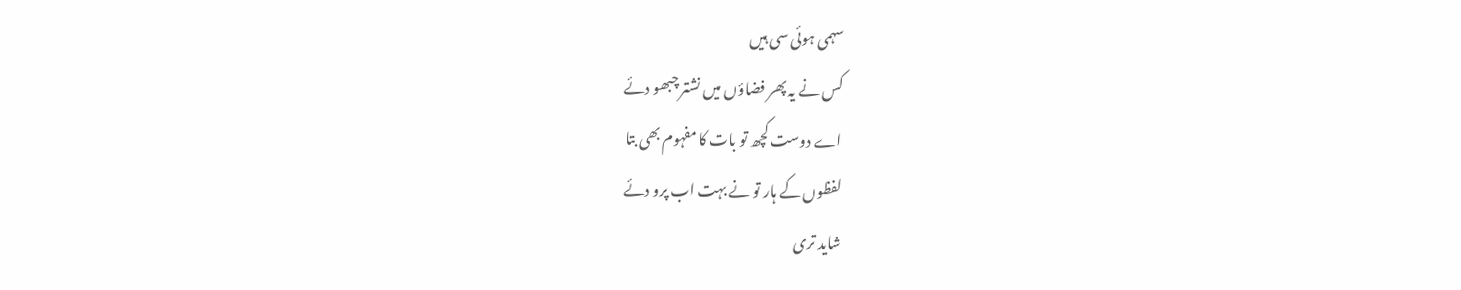سہمی ہوئی سی ہیں
کس نے یہ پھر فضاؤں میں نشتر چبھو دئے
اے دوست کچھ تو بات کا مفہوم بھی بتا
لفظوں کے ہار تو نے بہت اب پرو دئے
شاید تری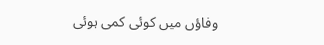وفاؤں میں کوئی کمی ہوئی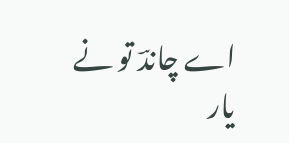اے چاندؔ تو نے یار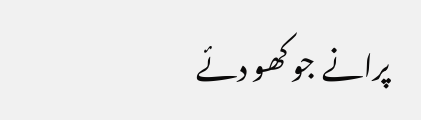پرانے جو کھو دئے